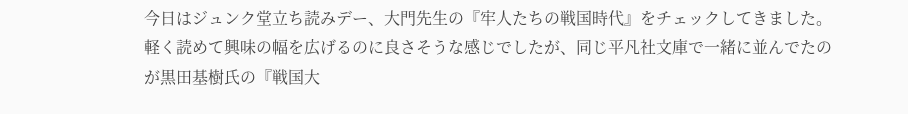今日はジュンク堂立ち読みデー、大門先生の『牢人たちの戦国時代』をチェックしてきました。
軽く読めて興味の幅を広げるのに良さそうな感じでしたが、同じ平凡社文庫で一緒に並んでたのが黒田基樹氏の『戦国大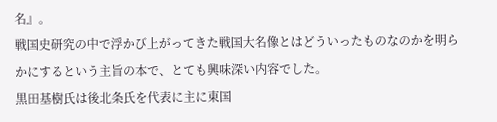名』。
戦国史研究の中で浮かび上がってきた戦国大名像とはどういったものなのかを明らかにするという主旨の本で、とても興味深い内容でした。
黒田基樹氏は後北条氏を代表に主に東国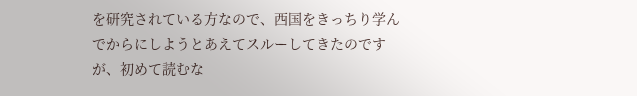を研究されている方なので、西国をきっちり学んでからにしようとあえてスルーしてきたのですが、初めて読むな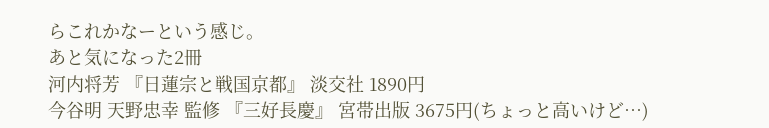らこれかなーという感じ。
あと気になった2冊
河内将芳 『日蓮宗と戦国京都』 淡交社 1890円
今谷明 天野忠幸 監修 『三好長慶』 宮帯出版 3675円(ちょっと高いけど…)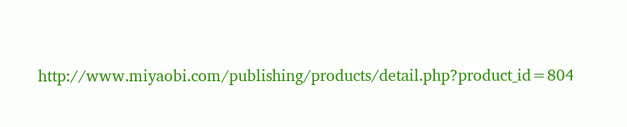http://www.miyaobi.com/publishing/products/detail.php?product_id=804